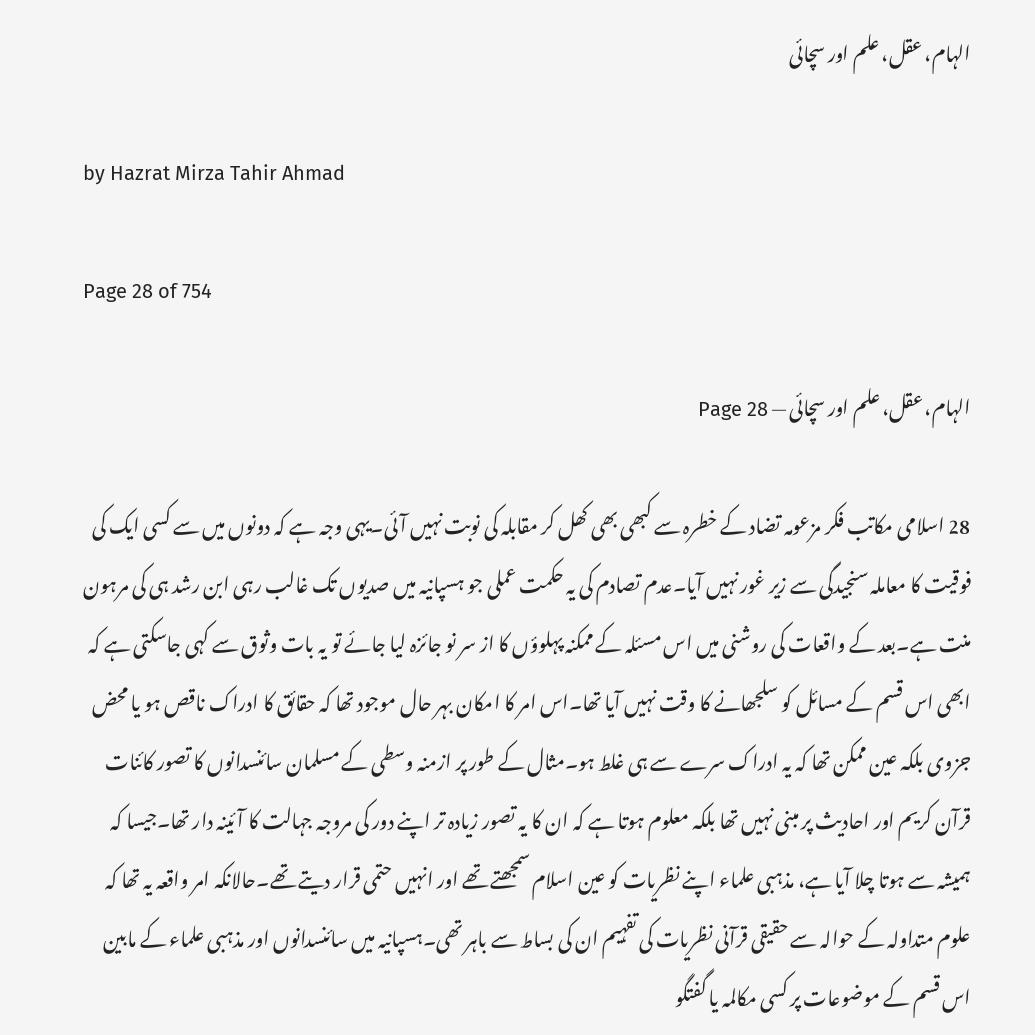الہام، عقل، علم اور سچائی

by Hazrat Mirza Tahir Ahmad

Page 28 of 754

الہام، عقل، علم اور سچائی — Page 28

28 اسلامی مکاتب فکر مزعومہ تضاد کے خطرہ سے کبھی بھی کھل کر مقابلہ کی نوبت نہیں آئی۔یہی وجہ ہے کہ دونوں میں سے کسی ایک کی فوقیت کا معاملہ سنجیدگی سے زیر غور نہیں آیا۔عدم تصادم کی یہ حکمت عملی جو ہسپانیہ میں صدیوں تک غالب رہی ابن رشد ہی کی مرہون منت ہے۔بعد کے واقعات کی روشنی میں اس مسئلہ کے ممکنہ پہلوؤں کا از سر نو جائزہ لیا جائے تو یہ بات وثوق سے کہی جاسکتی ہے کہ ابھی اس قسم کے مسائل کو سلجھانے کا وقت نہیں آیا تھا۔اس امر کا امکان بہر حال موجود تھا کہ حقائق کا ادراک ناقص ہو یا محض جزوی بلکہ عین ممکن تھا کہ یہ ادراک سرے سے ہی غلط ہو۔مثال کے طور پر ازمنہ وسطی کے مسلمان سائنسدانوں کا تصور کائنات قرآن کریم اور احادیث پر مبنی نہیں تھا بلکہ معلوم ہوتا ہے کہ ان کا یہ تصور زیادہ تر اپنے دور کی مروجہ جہالت کا آئینہ دار تھا۔جیسا کہ ہمیشہ سے ہوتا چلا آیا ہے، مذہبی علماء اپنے نظریات کو عین اسلام سمجھتے تھے اور انہیں حتمی قرار دیتے تھے۔حالانکہ امر واقعہ یہ تھا کہ علوم متداولہ کے حوالہ سے حقیقی قرآنی نظریات کی تفہیم ان کی بساط سے باہر تھی۔ہسپانیہ میں سائنسدانوں اور مذہبی علماء کے مابین اس قسم کے موضوعات پر کسی مکالمہ یا گفتگو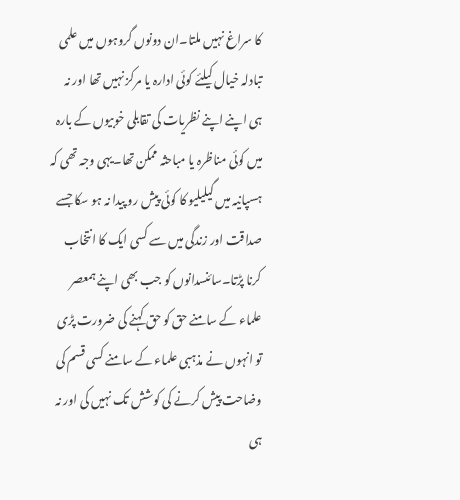کا سراغ نہیں ملتا۔ان دونوں گروہوں میں علمی تبادلہ خیال کیلئے کوئی ادارہ یا مرکز نہیں تھا اور نہ ہی اپنے اپنے نظریات کی تقابلی خوبیوں کے بارہ میں کوئی مناظرہ یا مباحثہ ممکن تھا۔یہی وجہ تھی کہ ہسپانیہ میں گیلیلیو کا کوئی پیش رو پیدا نہ ہو سکا جسے صداقت اور زندگی میں سے کسی ایک کا انتخاب کرنا پڑتا۔سائنسدانوں کو جب بھی اپنے ہمعصر علماء کے سامنے حق کو حق کہنے کی ضرورت پڑی تو انہوں نے مذہبی علماء کے سامنے کسی قسم کی وضاحت پیش کرنے کی کوشش تک نہیں کی اور نہ ہی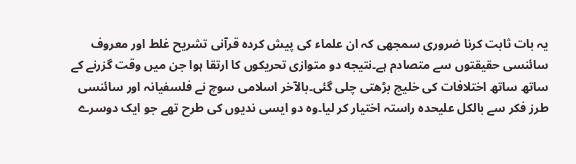یہ بات ثابت کرنا ضروری سمجھی کہ ان علماء کی پیش کردہ قرآنی تشریح غلط اور معروف سائنسی حقیقتوں سے متصادم ہے۔نتیجه دو متوازی تحریکوں کا ارتقا ہوا جن میں وقت گزرنے کے ساتھ ساتھ اختلافات کی خلیج بڑھتی چلی گئی۔بالآخر اسلامی سوچ نے فلسفیانہ اور سائنسی طرز فکر سے بالکل علیحدہ راستہ اختیار کر لیا۔وہ دو ایسی ندیوں کی طرح تھے جو ایک دوسرے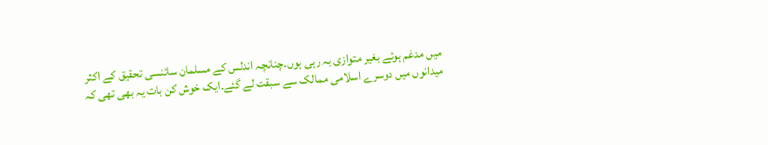میں مدغم ہوئے بغیر متوازی بہ رہی ہوں۔چنانچہ اندلس کے مسلمان سائنسی تحقیق کے اکثر میدانوں میں دوسرے اسلامی ممالک سے سبقت لے گئے۔ایک خوش کن بات یہ بھی تھی کہ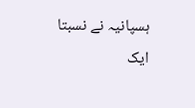ہسپانیہ نے نسبتا ایک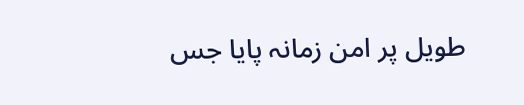طویل پر امن زمانہ پایا جس